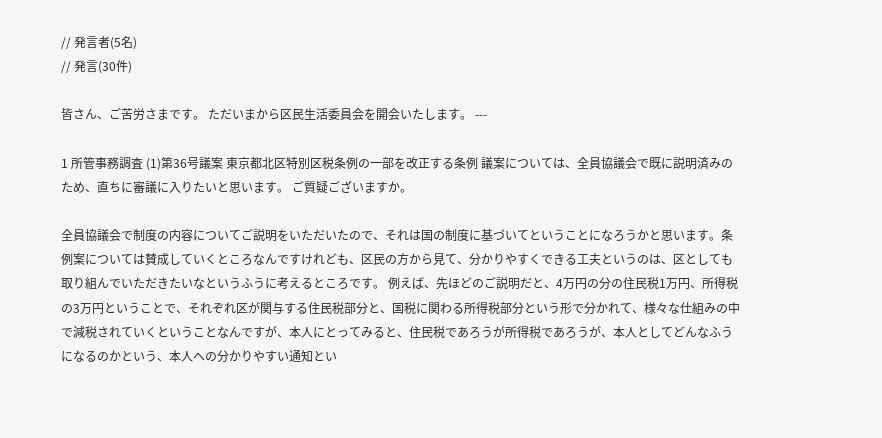// 発言者(5名)
// 発言(30件)

皆さん、ご苦労さまです。 ただいまから区民生活委員会を開会いたします。 ---

1 所管事務調査 (1)第36号議案 東京都北区特別区税条例の一部を改正する条例 議案については、全員協議会で既に説明済みのため、直ちに審議に入りたいと思います。 ご質疑ございますか。

全員協議会で制度の内容についてご説明をいただいたので、それは国の制度に基づいてということになろうかと思います。条例案については賛成していくところなんですけれども、区民の方から見て、分かりやすくできる工夫というのは、区としても取り組んでいただきたいなというふうに考えるところです。 例えば、先ほどのご説明だと、4万円の分の住民税1万円、所得税の3万円ということで、それぞれ区が関与する住民税部分と、国税に関わる所得税部分という形で分かれて、様々な仕組みの中で減税されていくということなんですが、本人にとってみると、住民税であろうが所得税であろうが、本人としてどんなふうになるのかという、本人への分かりやすい通知とい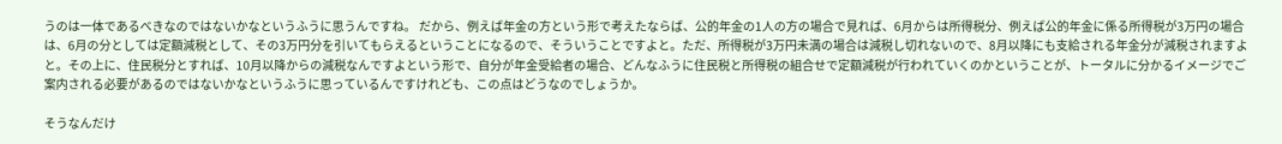うのは一体であるべきなのではないかなというふうに思うんですね。 だから、例えば年金の方という形で考えたならば、公的年金の1人の方の場合で見れば、6月からは所得税分、例えば公的年金に係る所得税が3万円の場合は、6月の分としては定額減税として、その3万円分を引いてもらえるということになるので、そういうことですよと。ただ、所得税が3万円未満の場合は減税し切れないので、8月以降にも支給される年金分が減税されますよと。その上に、住民税分とすれば、10月以降からの減税なんですよという形で、自分が年金受給者の場合、どんなふうに住民税と所得税の組合せで定額減税が行われていくのかということが、トータルに分かるイメージでご案内される必要があるのではないかなというふうに思っているんですけれども、この点はどうなのでしょうか。

そうなんだけ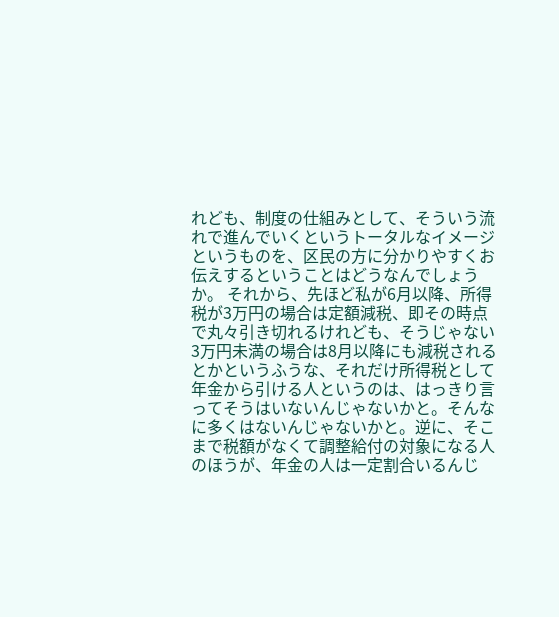れども、制度の仕組みとして、そういう流れで進んでいくというトータルなイメージというものを、区民の方に分かりやすくお伝えするということはどうなんでしょうか。 それから、先ほど私が6月以降、所得税が3万円の場合は定額減税、即その時点で丸々引き切れるけれども、そうじゃない3万円未満の場合は8月以降にも減税されるとかというふうな、それだけ所得税として年金から引ける人というのは、はっきり言ってそうはいないんじゃないかと。そんなに多くはないんじゃないかと。逆に、そこまで税額がなくて調整給付の対象になる人のほうが、年金の人は一定割合いるんじ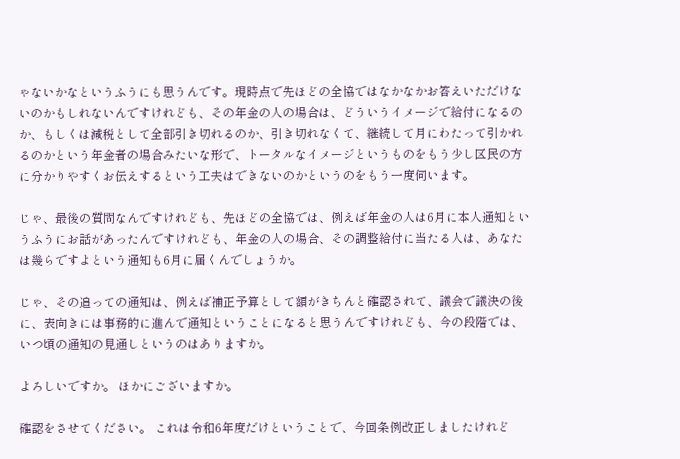ゃないかなというふうにも思うんです。現時点で先ほどの全協ではなかなかお答えいただけないのかもしれないんですけれども、その年金の人の場合は、どういうイメージで給付になるのか、もしくは減税として全部引き切れるのか、引き切れなくて、継続して月にわたって引かれるのかという年金者の場合みたいな形で、トータルなイメージというものをもう少し区民の方に分かりやすくお伝えするという工夫はできないのかというのをもう一度伺います。

じゃ、最後の質問なんですけれども、先ほどの全協では、例えば年金の人は6月に本人通知というふうにお話があったんですけれども、年金の人の場合、その調整給付に当たる人は、あなたは幾らですよという通知も6月に届くんでしょうか。

じゃ、その追っての通知は、例えば補正予算として額がきちんと確認されて、議会で議決の後に、表向きには事務的に進んで通知ということになると思うんですけれども、今の段階では、いつ頃の通知の見通しというのはありますか。

よろしいですか。 ほかにございますか。

確認をさせてください。 これは令和6年度だけということで、今回条例改正しましたけれど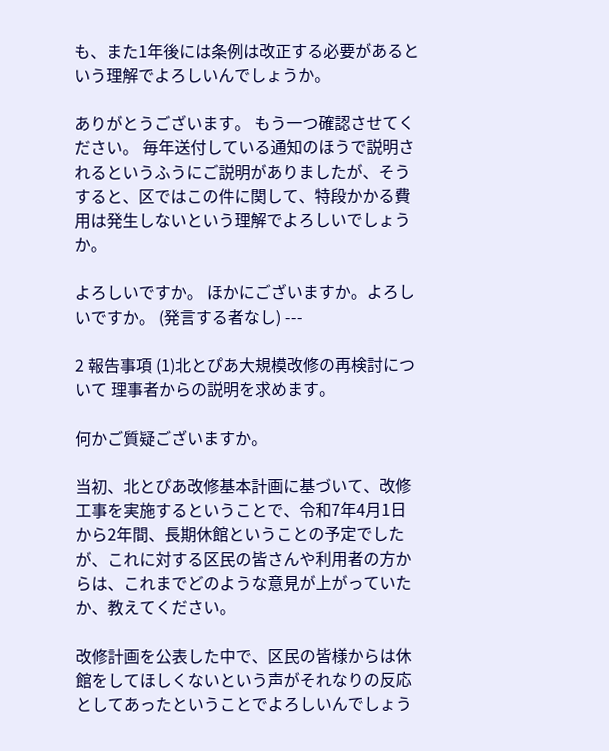も、また1年後には条例は改正する必要があるという理解でよろしいんでしょうか。

ありがとうございます。 もう一つ確認させてください。 毎年送付している通知のほうで説明されるというふうにご説明がありましたが、そうすると、区ではこの件に関して、特段かかる費用は発生しないという理解でよろしいでしょうか。

よろしいですか。 ほかにございますか。よろしいですか。 (発言する者なし) ---

2 報告事項 (1)北とぴあ大規模改修の再検討について 理事者からの説明を求めます。

何かご質疑ございますか。

当初、北とぴあ改修基本計画に基づいて、改修工事を実施するということで、令和7年4月1日から2年間、長期休館ということの予定でしたが、これに対する区民の皆さんや利用者の方からは、これまでどのような意見が上がっていたか、教えてください。

改修計画を公表した中で、区民の皆様からは休館をしてほしくないという声がそれなりの反応としてあったということでよろしいんでしょう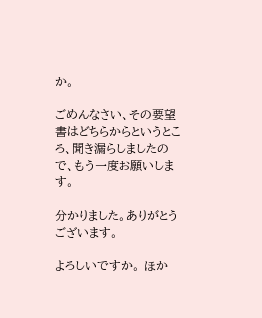か。

ごめんなさい、その要望書はどちらからというところ、聞き漏らしましたので、もう一度お願いします。

分かりました。ありがとうございます。

よろしいですか。 ほか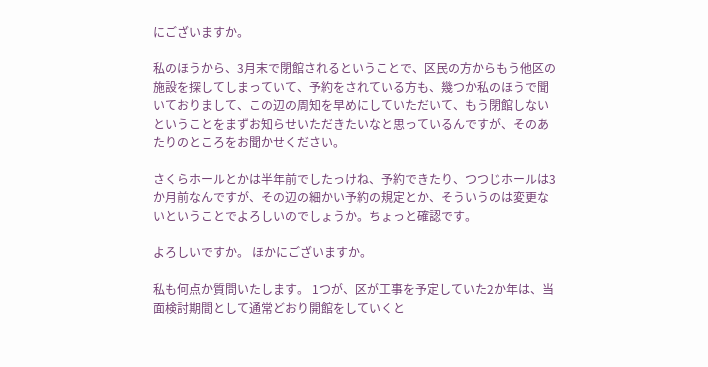にございますか。

私のほうから、3月末で閉館されるということで、区民の方からもう他区の施設を探してしまっていて、予約をされている方も、幾つか私のほうで聞いておりまして、この辺の周知を早めにしていただいて、もう閉館しないということをまずお知らせいただきたいなと思っているんですが、そのあたりのところをお聞かせください。

さくらホールとかは半年前でしたっけね、予約できたり、つつじホールは3か月前なんですが、その辺の細かい予約の規定とか、そういうのは変更ないということでよろしいのでしょうか。ちょっと確認です。

よろしいですか。 ほかにございますか。

私も何点か質問いたします。 1つが、区が工事を予定していた2か年は、当面検討期間として通常どおり開館をしていくと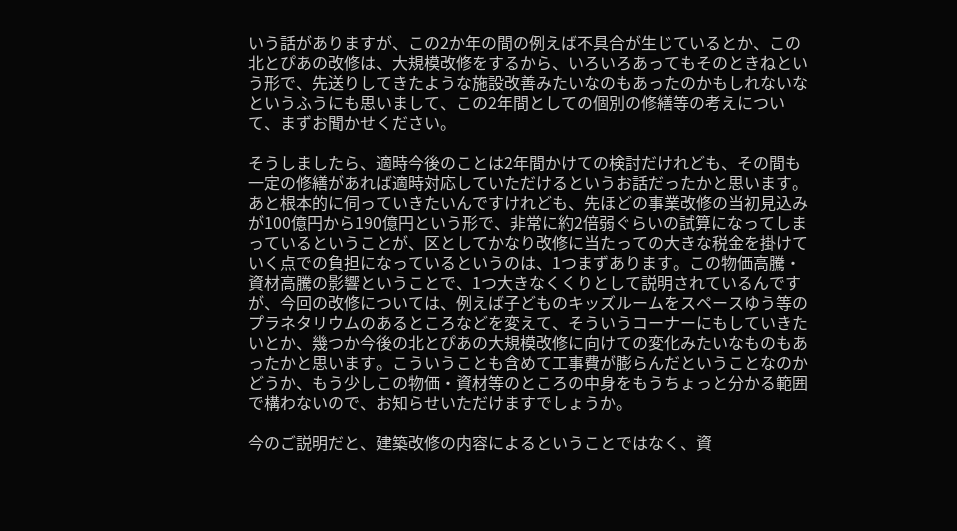いう話がありますが、この2か年の間の例えば不具合が生じているとか、この北とぴあの改修は、大規模改修をするから、いろいろあってもそのときねという形で、先送りしてきたような施設改善みたいなのもあったのかもしれないなというふうにも思いまして、この2年間としての個別の修繕等の考えについて、まずお聞かせください。

そうしましたら、適時今後のことは2年間かけての検討だけれども、その間も一定の修繕があれば適時対応していただけるというお話だったかと思います。 あと根本的に伺っていきたいんですけれども、先ほどの事業改修の当初見込みが100億円から190億円という形で、非常に約2倍弱ぐらいの試算になってしまっているということが、区としてかなり改修に当たっての大きな税金を掛けていく点での負担になっているというのは、1つまずあります。この物価高騰・資材高騰の影響ということで、1つ大きなくくりとして説明されているんですが、今回の改修については、例えば子どものキッズルームをスペースゆう等のプラネタリウムのあるところなどを変えて、そういうコーナーにもしていきたいとか、幾つか今後の北とぴあの大規模改修に向けての変化みたいなものもあったかと思います。こういうことも含めて工事費が膨らんだということなのかどうか、もう少しこの物価・資材等のところの中身をもうちょっと分かる範囲で構わないので、お知らせいただけますでしょうか。

今のご説明だと、建築改修の内容によるということではなく、資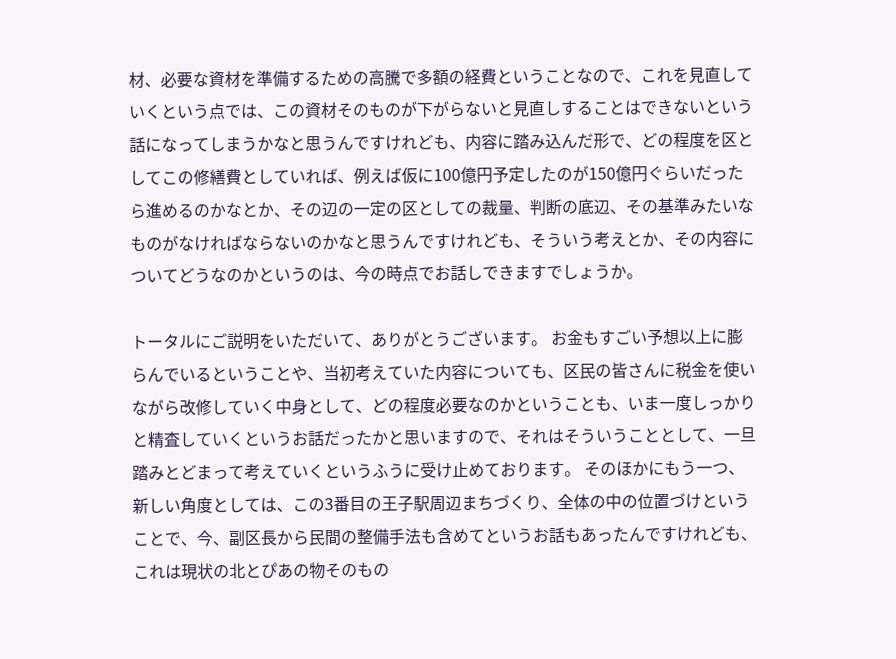材、必要な資材を準備するための高騰で多額の経費ということなので、これを見直していくという点では、この資材そのものが下がらないと見直しすることはできないという話になってしまうかなと思うんですけれども、内容に踏み込んだ形で、どの程度を区としてこの修繕費としていれば、例えば仮に100億円予定したのが150億円ぐらいだったら進めるのかなとか、その辺の一定の区としての裁量、判断の底辺、その基準みたいなものがなければならないのかなと思うんですけれども、そういう考えとか、その内容についてどうなのかというのは、今の時点でお話しできますでしょうか。

トータルにご説明をいただいて、ありがとうございます。 お金もすごい予想以上に膨らんでいるということや、当初考えていた内容についても、区民の皆さんに税金を使いながら改修していく中身として、どの程度必要なのかということも、いま一度しっかりと精査していくというお話だったかと思いますので、それはそういうこととして、一旦踏みとどまって考えていくというふうに受け止めております。 そのほかにもう一つ、新しい角度としては、この3番目の王子駅周辺まちづくり、全体の中の位置づけということで、今、副区長から民間の整備手法も含めてというお話もあったんですけれども、これは現状の北とぴあの物そのもの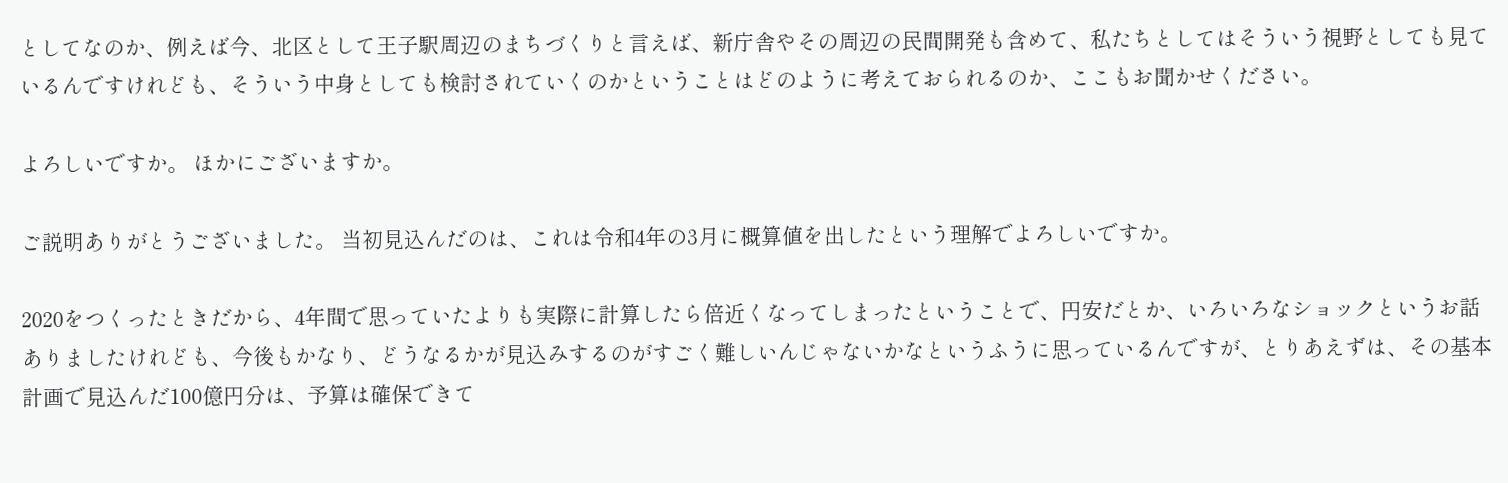としてなのか、例えば今、北区として王子駅周辺のまちづくりと言えば、新庁舎やその周辺の民間開発も含めて、私たちとしてはそういう視野としても見ているんですけれども、そういう中身としても検討されていくのかということはどのように考えておられるのか、ここもお聞かせください。

よろしいですか。 ほかにございますか。

ご説明ありがとうございました。 当初見込んだのは、これは令和4年の3月に概算値を出したという理解でよろしいですか。

2020をつくったときだから、4年間で思っていたよりも実際に計算したら倍近くなってしまったということで、円安だとか、いろいろなショックというお話ありましたけれども、今後もかなり、どうなるかが見込みするのがすごく難しいんじゃないかなというふうに思っているんですが、とりあえずは、その基本計画で見込んだ100億円分は、予算は確保できて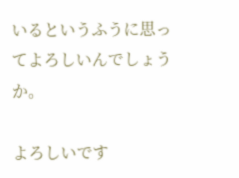いるというふうに思ってよろしいんでしょうか。

よろしいです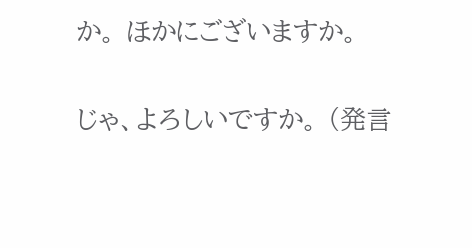か。 ほかにございますか。

じゃ、よろしいですか。 (発言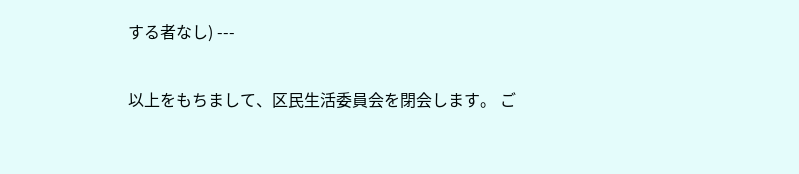する者なし) ---

以上をもちまして、区民生活委員会を閉会します。 ご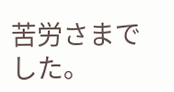苦労さまでした。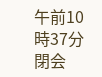午前10時37分閉会